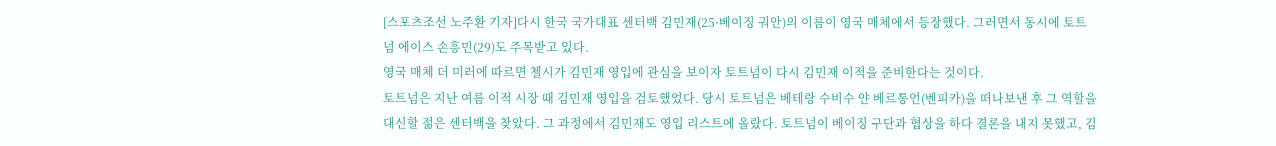[스포츠조선 노주환 기자]다시 한국 국가대표 센터백 김민재(25·베이징 궈안)의 이름이 영국 매체에서 등장했다. 그러면서 동시에 토트넘 에이스 손흥민(29)도 주목받고 있다.
영국 매체 더 미러에 따르면 첼시가 김민재 영입에 관심을 보이자 토트넘이 다시 김민재 이적을 준비한다는 것이다.
토트넘은 지난 여름 이적 시장 때 김민재 영입을 검토했었다. 당시 토트넘은 베테랑 수비수 얀 베르통언(벤피카)을 떠나보낸 후 그 역할을 대신할 젊은 센터백을 찾았다. 그 과정에서 김민재도 영입 리스트에 올랐다. 토트넘이 베이징 구단과 협상을 하다 결론을 내지 못했고, 김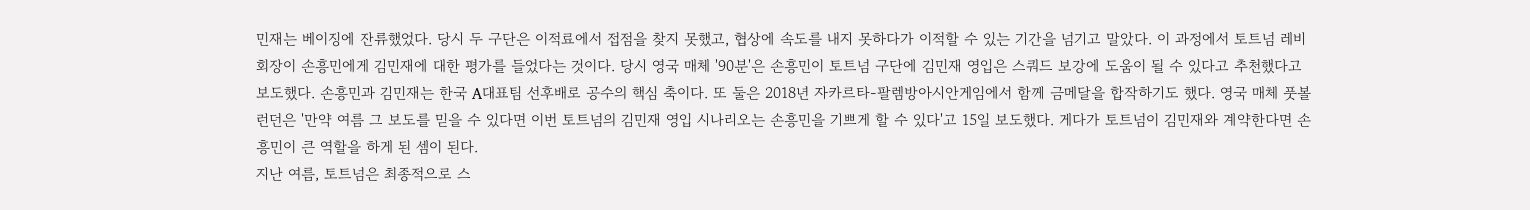민재는 베이징에 잔류했었다. 당시 두 구단은 이적료에서 접점을 찾지 못했고, 협상에 속도를 내지 못하다가 이적할 수 있는 기간을 넘기고 말았다. 이 과정에서 토트넘 레비 회장이 손흥민에게 김민재에 대한 평가를 들었다는 것이다. 당시 영국 매체 '90분'은 손흥민이 토트넘 구단에 김민재 영입은 스쿼드 보강에 도움이 될 수 있다고 추천했다고 보도했다. 손흥민과 김민재는 한국 A대표팀 선후배로 공수의 핵심 축이다. 또 둘은 2018년 자카르타-팔렘방아시안게임에서 함께 금메달을 합작하기도 했다. 영국 매체 풋볼런던은 '만약 여름 그 보도를 믿을 수 있다면 이번 토트넘의 김민재 영입 시나리오는 손흥민을 기쁘게 할 수 있다'고 15일 보도했다. 게다가 토트넘이 김민재와 계약한다면 손흥민이 큰 역할을 하게 된 셈이 된다.
지난 여름, 토트넘은 최종적으로 스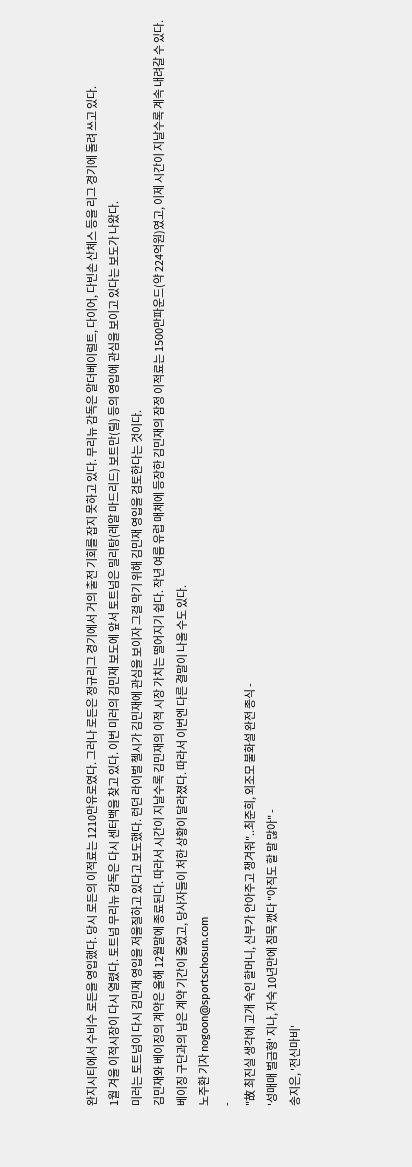완지시티에서 수비수 로든을 영입했다. 당시 로든의 이적료는 1210만유로였다. 그러나 로든은 정규리그 경기에서 거의 출전 기회를 잡지 못하고 있다. 무리뉴 감독은 알더베이럴트, 다이어, 다빈손 산체스 등을 리그 경기에 돌려 쓰고 있다.
1월 겨울 이적시장이 다시 열렸다. 토트넘 무리뉴 감독은 다시 센터백을 찾고 있다. 이번 미러의 김민재 보도에 앞서 토트넘은 밀리탕(레알 마드리드) 보트만(릴) 등의 영입에 관심을 보이고 있다는 보도가 나왔다.
미러는 토트넘이 다시 김민재 영입을 저울질하고 있다고 보도했다. 런던 라이벌 첼시가 김민재에 관심을 보이자 그걸 막기 위해 김민재 영입을 검토한다는 것이다.
김민재와 베이징의 계약은 올해 12월말에 종료된다. 따라서 시간이 지날수록 김민재의 이적 시장 가치는 떨어지기 쉽다. 작년 여름 유럽 매체에 등장한 김민재의 잠정 이적료는 1500만파운드(약 224억원)였고, 이제 시간이 지날수록 계속 내려갈 수 있다.
베이징 구단과의 남은 계약 기간이 줄었고, 당사자들이 처한 상황이 달라졌다. 따라서 이번엔 다른 결말이 나올 수도 있다.
노주환 기자 nogoon@sportschosun.com
-
"故 최진실 생각에 고개 숙인 할머니, 신부가 안아주고 챙겨줘"..최준희, 외조모 불화설 완전 종식 -
'성매매 벌금형' 지나, 자숙 10년만에 침묵 깼다 "아직도 할 말 많아" -
송지은, '전신마비'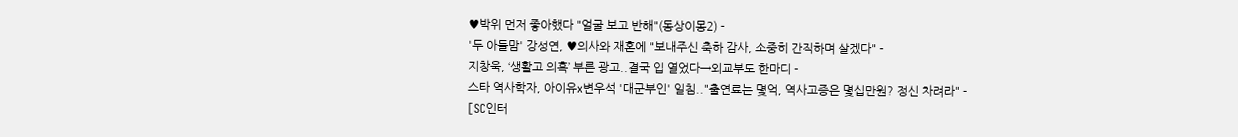♥박위 먼저 좋아했다 "얼굴 보고 반해"(동상이몽2) -
'두 아들맘' 강성연, ♥의사와 재혼에 "보내주신 축하 감사, 소중히 간직하며 살겠다" -
지창욱, ‘생활고 의혹’ 부른 광고..결국 입 열었다→외교부도 한마디 -
스타 역사학자, 아이유x변우석 '대군부인' 일침.."출연료는 몇억, 역사고증은 몇십만원? 정신 차려라" -
[SC인터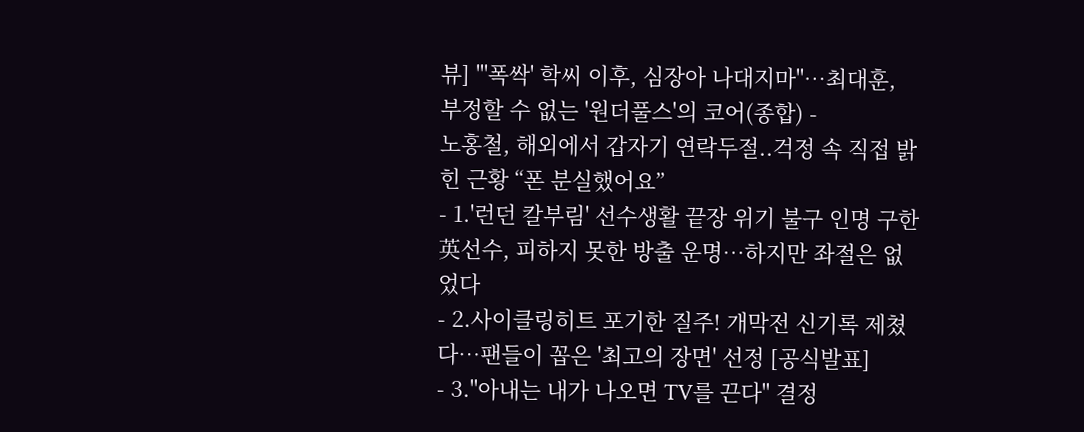뷰] "'폭싹' 학씨 이후, 심장아 나대지마"…최대훈, 부정할 수 없는 '원더풀스'의 코어(종합) -
노홍철, 해외에서 갑자기 연락두절..걱정 속 직접 밝힌 근황 “폰 분실했어요”
- 1.'런던 칼부림' 선수생활 끝장 위기 불구 인명 구한 英선수, 피하지 못한 방출 운명…하지만 좌절은 없었다
- 2.사이클링히트 포기한 질주! 개막전 신기록 제쳤다…팬들이 꼽은 '최고의 장면' 선정 [공식발표]
- 3."아내는 내가 나오면 TV를 끈다" 결정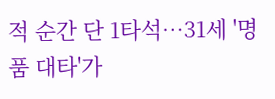적 순간 단 1타석…31세 '명품 대타'가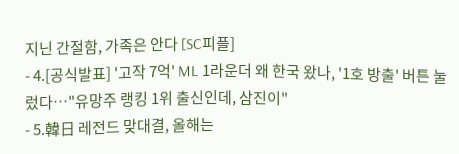지닌 간절함, 가족은 안다 [SC피플]
- 4.[공식발표] '고작 7억' ML 1라운더 왜 한국 왔나, '1호 방출' 버튼 눌렀다…"유망주 랭킹 1위 출신인데, 삼진이"
- 5.韓日 레전드 맞대결, 올해는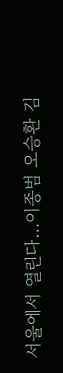서울에서 열린다…이종범 오승환 김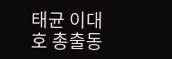태균 이대호 총출동